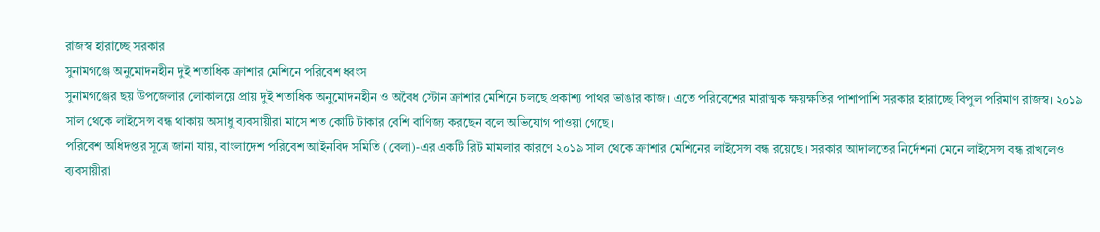রাজস্ব হারাচ্ছে সরকার
সুনামগঞ্জে অনুমোদনহীন দুই শতাধিক ক্রাশার মেশিনে পরিবেশ ধ্বংস
সুনামগঞ্জের ছয় উপজেলার লোকালয়ে প্রায় দুই শতাধিক অনুমোদনহীন ও অবৈধ স্টোন ক্রাশার মেশিনে চলছে প্রকাশ্য পাথর ভাঙার কাজ। এতে পরিবেশের মারাত্মক ক্ষয়ক্ষতির পাশাপাশি সরকার হারাচ্ছে বিপুল পরিমাণ রাজস্ব। ২০১৯ সাল থেকে লাইসেন্স বন্ধ থাকায় অসাধু ব্যবসায়ীরা মাসে শত কোটি টাকার বেশি বাণিজ্য করছেন বলে অভিযোগ পাওয়া গেছে।
পরিবেশ অধিদপ্তর সূত্রে জানা যায়, বাংলাদেশ পরিবেশ আইনবিদ সমিতি (বেলা)-এর একটি রিট মামলার কারণে ২০১৯ সাল থেকে ক্রাশার মেশিনের লাইসেন্স বন্ধ রয়েছে। সরকার আদালতের নির্দেশনা মেনে লাইসেন্স বন্ধ রাখলেও ব্যবসায়ীরা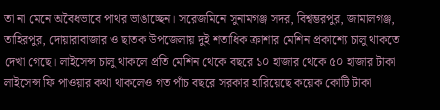তা না মেনে অবৈধভাবে পাথর ভাঙাচ্ছেন। সরেজমিনে সুনামগঞ্জ সদর, বিশ্বম্ভরপুর, জামালগঞ্জ, তাহিরপুর, দোয়ারাবাজার ও ছাতক উপজেলায় দুই শতাধিক ক্রাশার মেশিন প্রকাশ্যে চালু থাকতে দেখা গেছে। লাইসেন্স চালু থাকলে প্রতি মেশিন থেকে বছরে ১০ হাজার থেকে ৫০ হাজার টাকা লাইসেন্স ফি পাওয়ার কথা থাকলেও গত পাঁচ বছরে সরকার হারিয়েছে কয়েক কোটি টাকা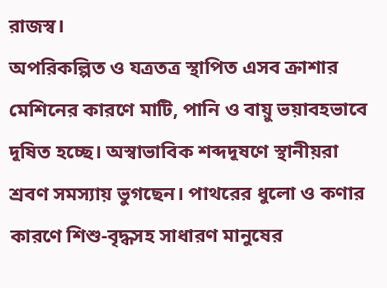রাজস্ব।
অপরিকল্পিত ও যত্রতত্র স্থাপিত এসব ক্রাশার মেশিনের কারণে মাটি, পানি ও বায়ু ভয়াবহভাবে দূষিত হচ্ছে। অস্বাভাবিক শব্দদূষণে স্থানীয়রা শ্রবণ সমস্যায় ভুগছেন। পাথরের ধুলো ও কণার কারণে শিশু-বৃদ্ধসহ সাধারণ মানুষের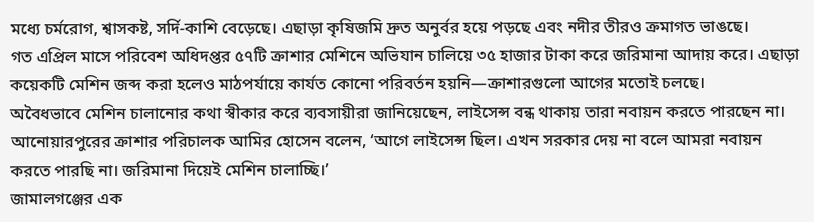মধ্যে চর্মরোগ, শ্বাসকষ্ট, সর্দি-কাশি বেড়েছে। এছাড়া কৃষিজমি দ্রুত অনুর্বর হয়ে পড়ছে এবং নদীর তীরও ক্রমাগত ভাঙছে।
গত এপ্রিল মাসে পরিবেশ অধিদপ্তর ৫৭টি ক্রাশার মেশিনে অভিযান চালিয়ে ৩৫ হাজার টাকা করে জরিমানা আদায় করে। এছাড়া কয়েকটি মেশিন জব্দ করা হলেও মাঠপর্যায়ে কার্যত কোনো পরিবর্তন হয়নি—ক্রাশারগুলো আগের মতোই চলছে।
অবৈধভাবে মেশিন চালানোর কথা স্বীকার করে ব্যবসায়ীরা জানিয়েছেন, লাইসেন্স বন্ধ থাকায় তারা নবায়ন করতে পারছেন না। আনোয়ারপুরের ক্রাশার পরিচালক আমির হোসেন বলেন, ‘আগে লাইসেন্স ছিল। এখন সরকার দেয় না বলে আমরা নবায়ন করতে পারছি না। জরিমানা দিয়েই মেশিন চালাচ্ছি।’
জামালগঞ্জের এক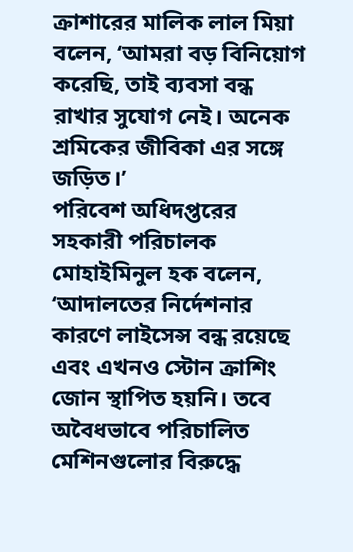ক্রাশারের মালিক লাল মিয়া বলেন, ‘আমরা বড় বিনিয়োগ করেছি, তাই ব্যবসা বন্ধ রাখার সুযোগ নেই। অনেক শ্রমিকের জীবিকা এর সঙ্গে জড়িত।’
পরিবেশ অধিদপ্তরের সহকারী পরিচালক মোহাইমিনুল হক বলেন, ‘আদালতের নির্দেশনার কারণে লাইসেন্স বন্ধ রয়েছে এবং এখনও স্টোন ক্রাশিং জোন স্থাপিত হয়নি। তবে অবৈধভাবে পরিচালিত মেশিনগুলোর বিরুদ্ধে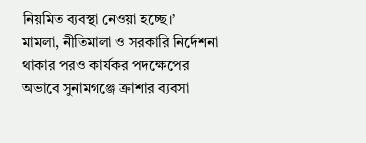নিয়মিত ব্যবস্থা নেওয়া হচ্ছে।’
মামলা, নীতিমালা ও সরকারি নির্দেশনা থাকার পরও কার্যকর পদক্ষেপের অভাবে সুনামগঞ্জে ক্রাশার ব্যবসা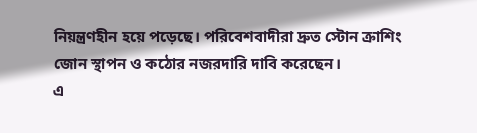নিয়ন্ত্রণহীন হয়ে পড়েছে। পরিবেশবাদীরা দ্রুত স্টোন ক্রাশিং জোন স্থাপন ও কঠোর নজরদারি দাবি করেছেন।
এ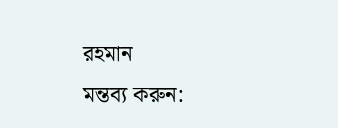রহমান
মন্তব্য করুন: